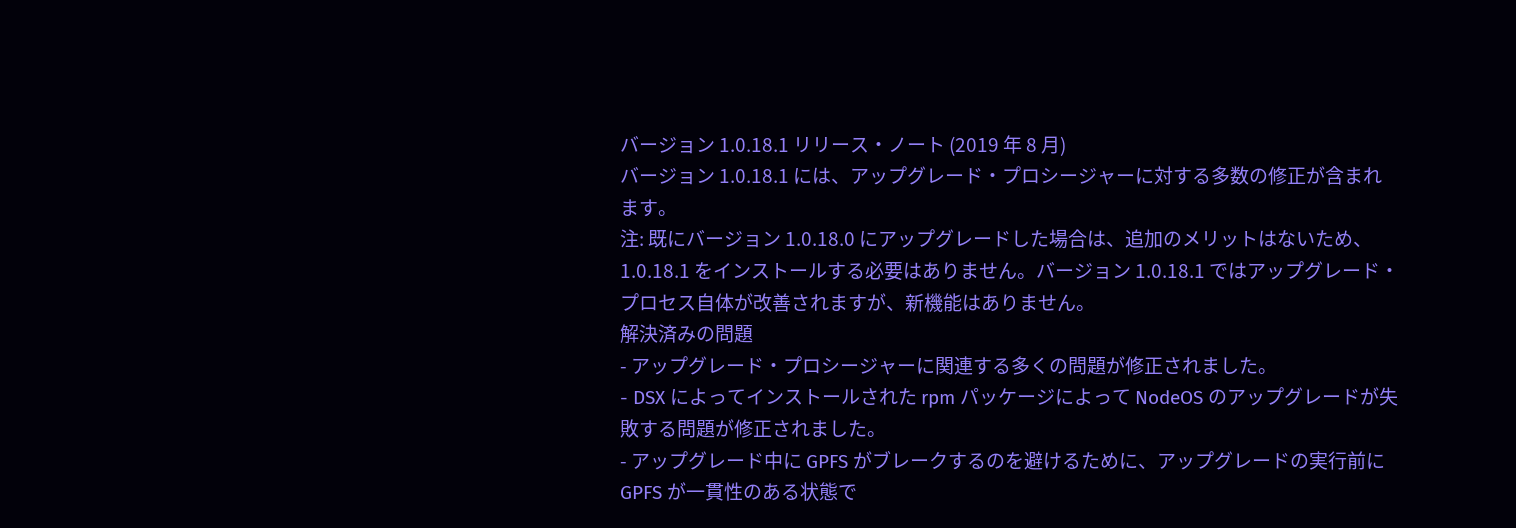バージョン 1.0.18.1 リリース・ノート (2019 年 8 月)
バージョン 1.0.18.1 には、アップグレード・プロシージャーに対する多数の修正が含まれます。
注: 既にバージョン 1.0.18.0 にアップグレードした場合は、追加のメリットはないため、1.0.18.1 をインストールする必要はありません。バージョン 1.0.18.1 ではアップグレード・プロセス自体が改善されますが、新機能はありません。
解決済みの問題
- アップグレード・プロシージャーに関連する多くの問題が修正されました。
- DSX によってインストールされた rpm パッケージによって NodeOS のアップグレードが失敗する問題が修正されました。
- アップグレード中に GPFS がブレークするのを避けるために、アップグレードの実行前に GPFS が一貫性のある状態で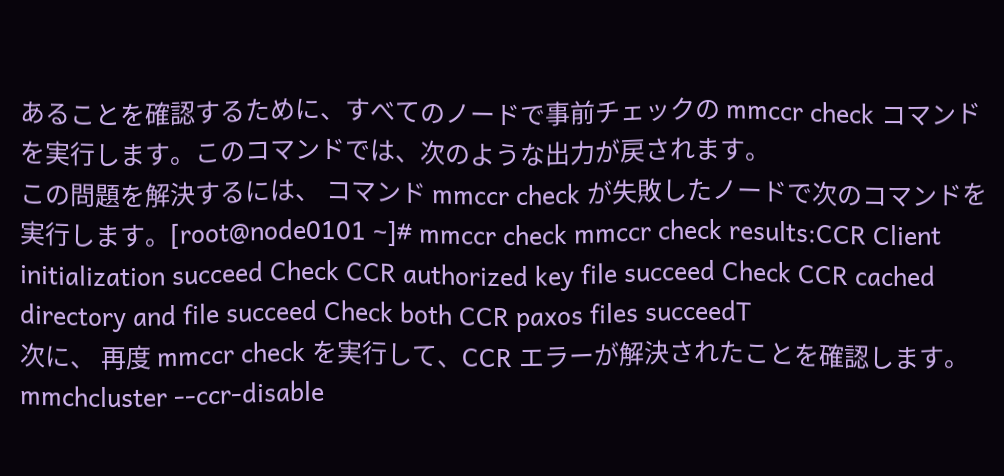あることを確認するために、すべてのノードで事前チェックの mmccr check コマンドを実行します。このコマンドでは、次のような出力が戻されます。
この問題を解決するには、 コマンド mmccr check が失敗したノードで次のコマンドを実行します。[root@node0101 ~]# mmccr check mmccr check results:CCR Client initialization succeed Check CCR authorized key file succeed Check CCR cached directory and file succeed Check both CCR paxos files succeedT
次に、 再度 mmccr check を実行して、CCR エラーが解決されたことを確認します。mmchcluster --ccr-disable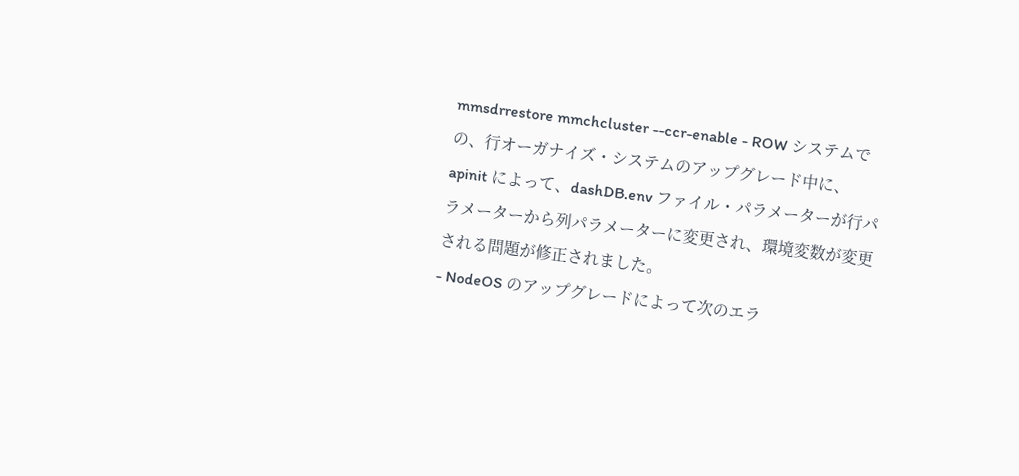mmsdrrestore mmchcluster --ccr-enable - ROW システムでの、行オーガナイズ・システムのアップグレード中に、apinit によって、dashDB.env ファイル・パラメーターが行パラメーターから列パラメーターに変更され、環境変数が変更される問題が修正されました。
- NodeOS のアップグレードによって次のエラ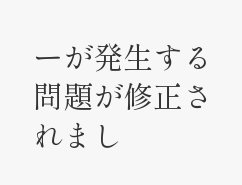ーが発生する問題が修正されまし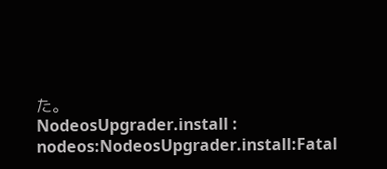た。
NodeosUpgrader.install : nodeos:NodeosUpgrader.install:Fatal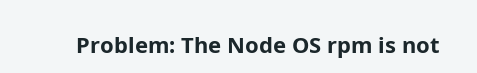Problem: The Node OS rpm is not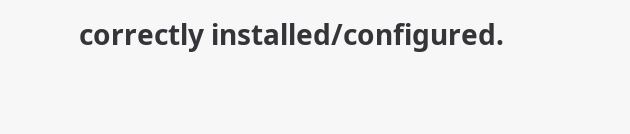correctly installed/configured.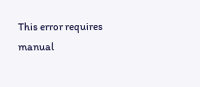This error requires manual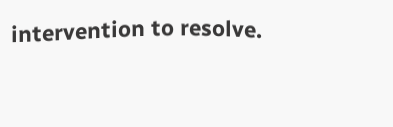intervention to resolve.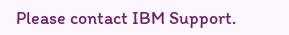Please contact IBM Support.